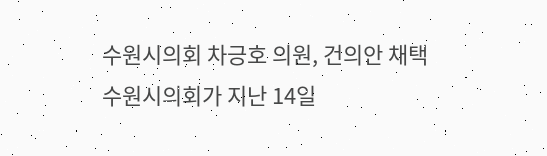수원시의회 차긍호 의원, 건의안 채택
수원시의회가 지난 14일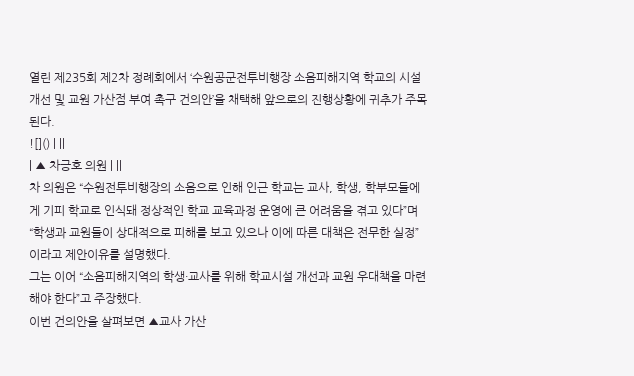열린 제235회 제2차 정례회에서 ‘수원공군전투비행장 소음피해지역 학교의 시설개선 및 교원 가산점 부여 촉구 건의안’을 채택해 앞으로의 진행상황에 귀추가 주목된다.
![]() | ||
| ▲ 차긍호 의원 | ||
차 의원은 “수원전투비행장의 소음으로 인해 인근 학교는 교사, 학생, 학부모들에게 기피 학교로 인식돼 정상적인 학교 교육과정 운영에 큰 어려움을 겪고 있다”며 “학생과 교원들이 상대적으로 피해를 보고 있으나 이에 따른 대책은 전무한 실정”이라고 제안이유를 설명했다.
그는 이어 “소음피해지역의 학생·교사를 위해 학교시설 개선과 교원 우대책을 마련해야 한다”고 주장했다.
이번 건의안을 살펴보면 ▲교사 가산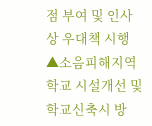점 부여 및 인사상 우대책 시행 ▲소음피해지역 학교 시설개선 및 학교신축시 방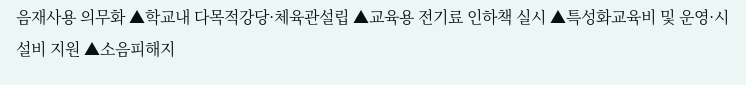음재사용 의무화 ▲학교내 다목적강당·체육관설립 ▲교육용 전기료 인하책 실시 ▲특성화교육비 및 운영·시설비 지원 ▲소음피해지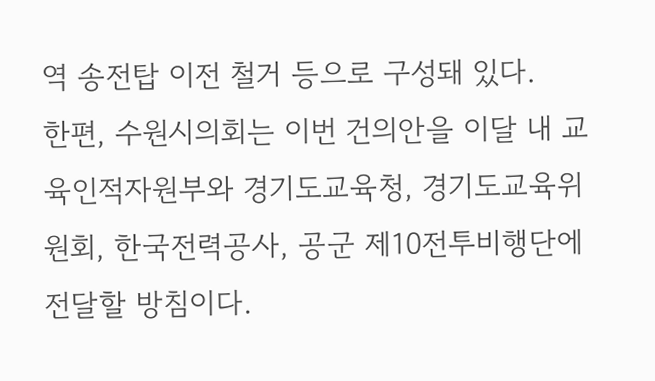역 송전탑 이전 철거 등으로 구성돼 있다.
한편, 수원시의회는 이번 건의안을 이달 내 교육인적자원부와 경기도교육청, 경기도교육위원회, 한국전력공사, 공군 제10전투비행단에 전달할 방침이다.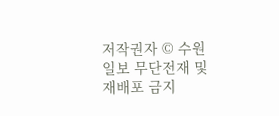저작권자 © 수원일보 무단전재 및 재배포 금지